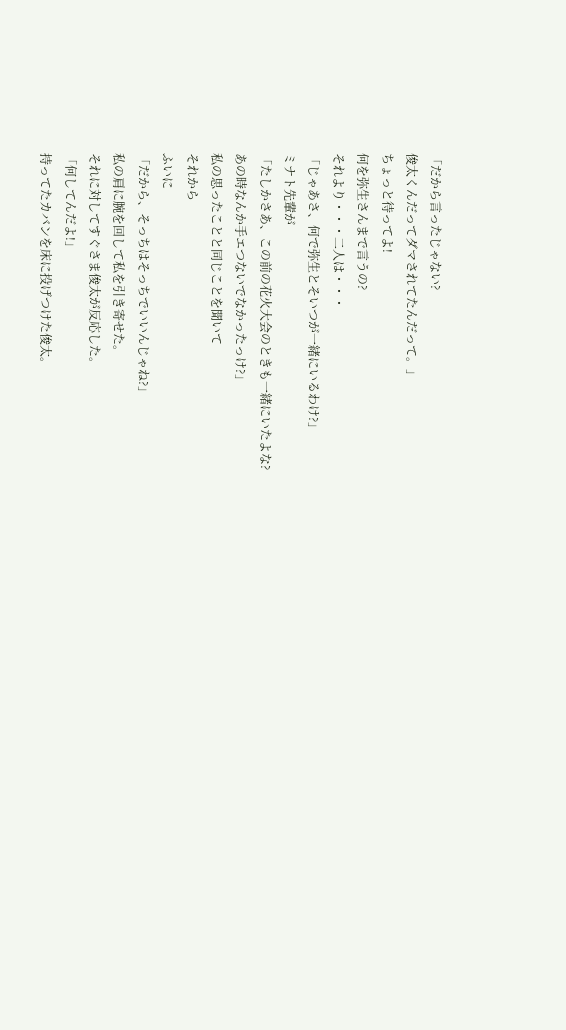「だから言ったじゃない?
俊太くんだってダマされてたんだって。」
ちょっと待ってよ!
何を弥生さんまで言うの?
それより・・・二人は・・・
「じゃあさ、何で弥生とそいつが一緒にいるわけ?」
ミナト先輩が
「たしかさあ、この前の花火大会のときも一緒にいたよな?
あの時なんか手エつないでなかったっけ?」
私の思ったことと同じことを聞いて
それから
ふいに
「だから、そっちはそっちでいいんじゃね?」
私の肩に腕を回して私を引き寄せた。
それに対してすぐさま俊太が反応した。
「何してんだよ!」
持ってたカバンを床に投げつけた俊太。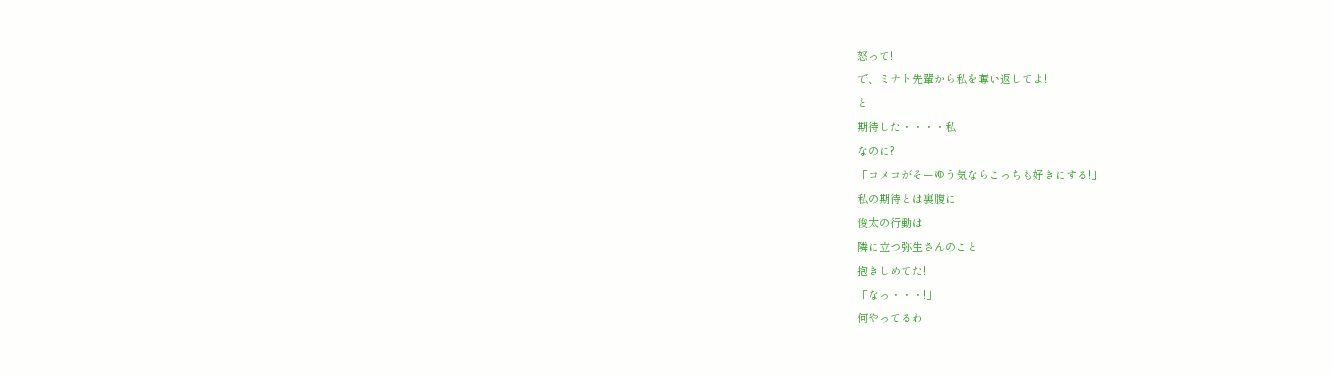怒って!
で、ミナト先輩から私を奪い返してよ!
と
期待した・・・・私
なのに?
「コメコがそーゆう気ならこっちも好きにする!」
私の期待とは裏腹に
俊太の行動は
隣に立つ弥生さんのこと
抱きしめてた!
「なっ・・・!」
何やってるわ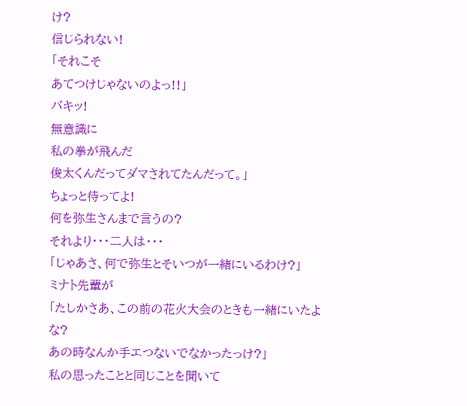け?
信じられない!
「それこそ
あてつけじゃないのよっ!!」
バキッ!
無意識に
私の拳が飛んだ
俊太くんだってダマされてたんだって。」
ちょっと待ってよ!
何を弥生さんまで言うの?
それより・・・二人は・・・
「じゃあさ、何で弥生とそいつが一緒にいるわけ?」
ミナト先輩が
「たしかさあ、この前の花火大会のときも一緒にいたよな?
あの時なんか手エつないでなかったっけ?」
私の思ったことと同じことを聞いて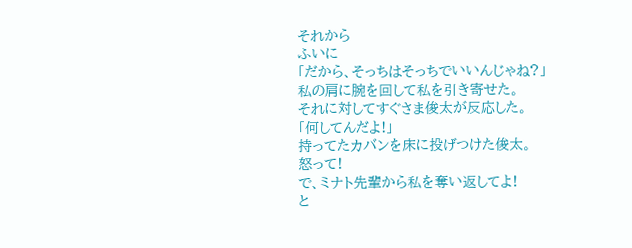それから
ふいに
「だから、そっちはそっちでいいんじゃね?」
私の肩に腕を回して私を引き寄せた。
それに対してすぐさま俊太が反応した。
「何してんだよ!」
持ってたカバンを床に投げつけた俊太。
怒って!
で、ミナト先輩から私を奪い返してよ!
と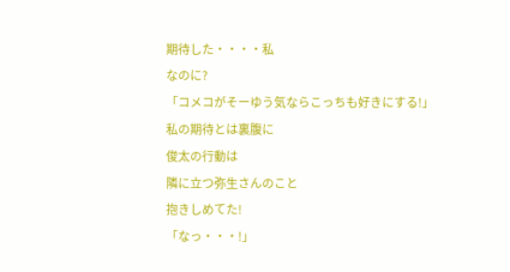期待した・・・・私
なのに?
「コメコがそーゆう気ならこっちも好きにする!」
私の期待とは裏腹に
俊太の行動は
隣に立つ弥生さんのこと
抱きしめてた!
「なっ・・・!」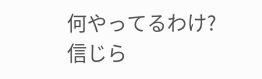何やってるわけ?
信じら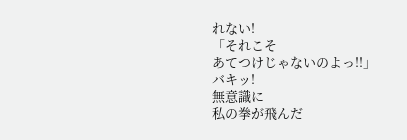れない!
「それこそ
あてつけじゃないのよっ!!」
バキッ!
無意識に
私の拳が飛んだ